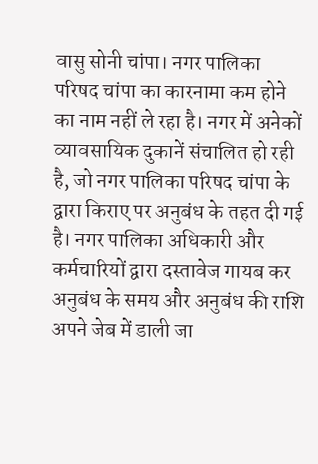वासु सोनी चांपा। नगर पालिका परिषद चांपा का कारनामा कम होने का नाम नहीं ले रहा है। नगर में अनेकों व्यावसायिक दुकानें संचालित हो रही है, जो नगर पालिका परिषद चांपा के द्वारा किराए पर अनुबंध के तहत दी गई है। नगर पालिका अधिकारी और कर्मचारियों द्वारा दस्तावेज गायब कर अनुबंध के समय और अनुबंध की राशि अपने जेब में डाली जा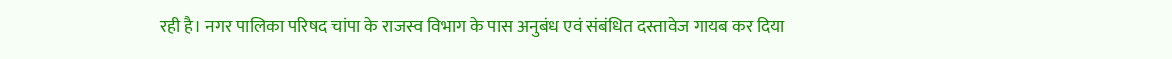रही है। नगर पालिका परिषद चांपा के राजस्व विभाग के पास अनुबंध एवं संबंधित दस्तावेज गायब कर दिया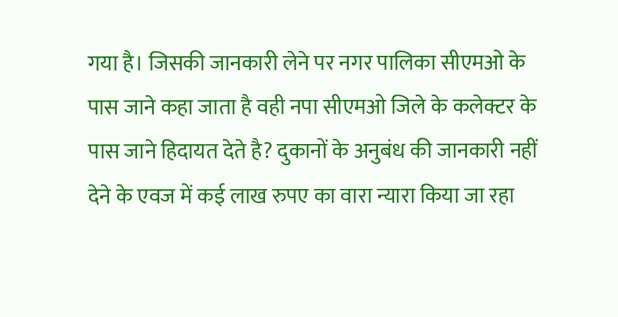गया है। जिसकी जानकारी लेने पर नगर पालिका सीएमओ के पास जाने कहा जाता है वही नपा सीएमओ जिले के कलेक्टर के पास जाने हिदायत देते है? दुकानों के अनुबंध की जानकारी नहीं देने के एवज में कई लाख रुपए का वारा न्यारा किया जा रहा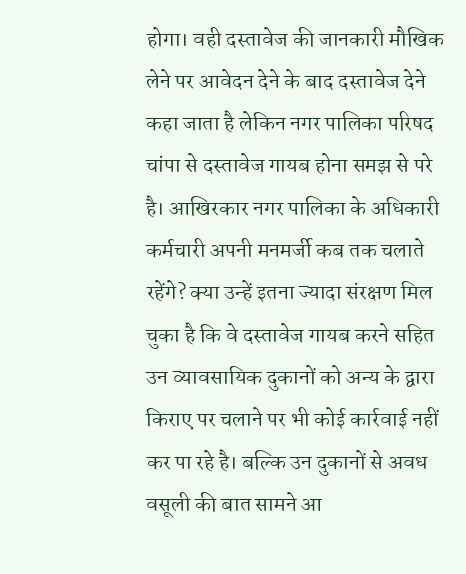होगा। वही दस्तावेज की जानकारी मौखिक लेने पर आवेदन देने के बाद दस्तावेज देने कहा जाता है लेकिन नगर पालिका परिषद चांपा से दस्तावेज गायब होना समझ से परे है। आखिरकार नगर पालिका के अधिकारी कर्मचारी अपनी मनमर्जी कब तक चलाते रहेंगे? क्या उन्हें इतना ज्यादा संरक्षण मिल चुका है कि वे दस्तावेज गायब करने सहित उन व्यावसायिक दुकानों को अन्य के द्वारा किराए पर चलाने पर भी कोई कार्रवाई नहीं कर पा रहे है। बल्कि उन दुकानों से अवध वसूली की बात सामने आ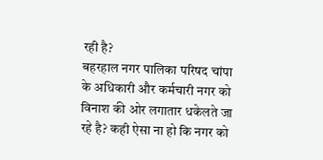रही है?
बहरहाल नगर पालिका परिषद चांपा के अधिकारी और कर्मचारी नगर को विनाश की ओर लगातार धकेलते जा रहे है? कही ऐसा ना हो कि नगर को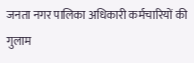जनता नगर पालिका अधिकारी कर्मचारियों की गुलाम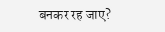बनकर रह जाए?